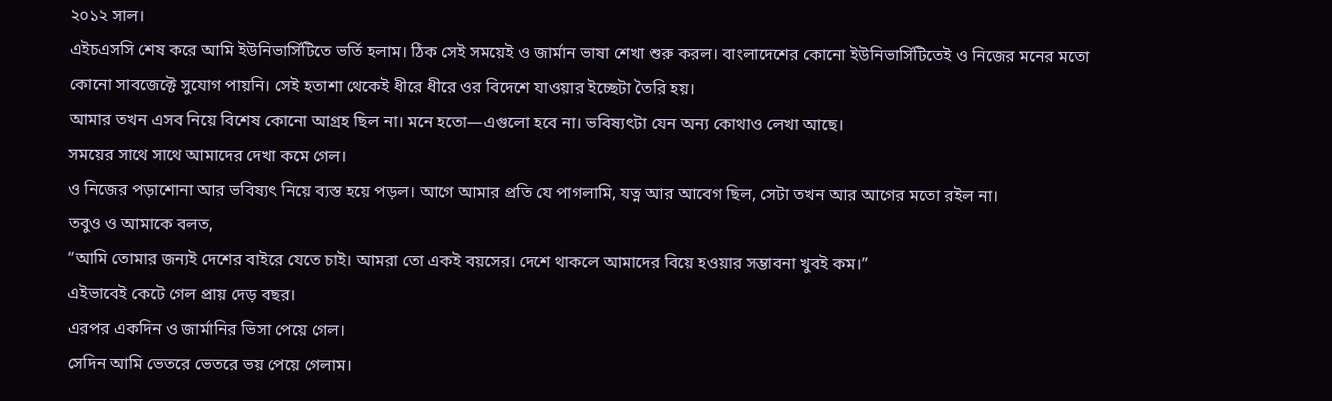২০১২ সাল।
এইচএসসি শেষ করে আমি ইউনিভার্সিটিতে ভর্তি হলাম। ঠিক সেই সময়েই ও জার্মান ভাষা শেখা শুরু করল। বাংলাদেশের কোনো ইউনিভার্সিটিতেই ও নিজের মনের মতো কোনো সাবজেক্টে সুযোগ পায়নি। সেই হতাশা থেকেই ধীরে ধীরে ওর বিদেশে যাওয়ার ইচ্ছেটা তৈরি হয়।
আমার তখন এসব নিয়ে বিশেষ কোনো আগ্রহ ছিল না। মনে হতো—এগুলো হবে না। ভবিষ্যৎটা যেন অন্য কোথাও লেখা আছে।
সময়ের সাথে সাথে আমাদের দেখা কমে গেল।
ও নিজের পড়াশোনা আর ভবিষ্যৎ নিয়ে ব্যস্ত হয়ে পড়ল। আগে আমার প্রতি যে পাগলামি, যত্ন আর আবেগ ছিল, সেটা তখন আর আগের মতো রইল না।
তবুও ও আমাকে বলত,
“আমি তোমার জন্যই দেশের বাইরে যেতে চাই। আমরা তো একই বয়সের। দেশে থাকলে আমাদের বিয়ে হওয়ার সম্ভাবনা খুবই কম।”
এইভাবেই কেটে গেল প্রায় দেড় বছর।
এরপর একদিন ও জার্মানির ভিসা পেয়ে গেল।
সেদিন আমি ভেতরে ভেতরে ভয় পেয়ে গেলাম।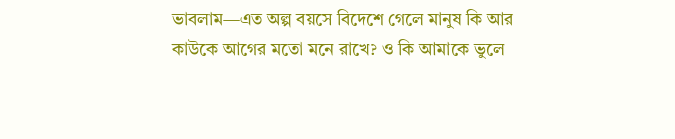ভাবলাম—এত অল্প বয়সে বিদেশে গেলে মানুষ কি আর কাউকে আগের মতো মনে রাখে? ও কি আমাকে ভুলে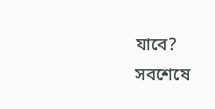যাবে?
সবশেষে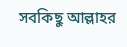সবকিছু আল্লাহর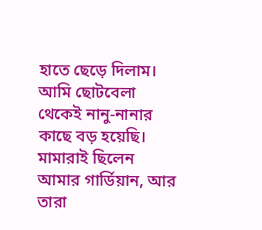হাতে ছেড়ে দিলাম।
আমি ছোটবেলা থেকেই নানু-নানার কাছে বড় হয়েছি। মামারাই ছিলেন আমার গার্ডিয়ান, আর তারা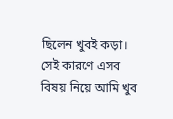ছিলেন খুবই কড়া। সেই কারণে এসব বিষয় নিয়ে আমি খুব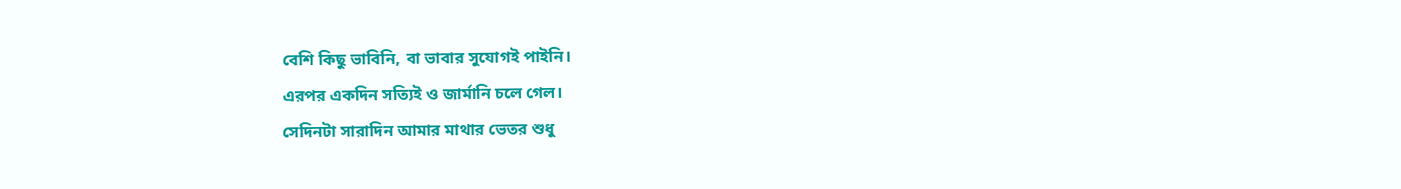বেশি কিছু ভাবিনি, বা ভাবার সুযোগই পাইনি।
এরপর একদিন সত্যিই ও জার্মানি চলে গেল।
সেদিনটা সারাদিন আমার মাথার ভেতর শুধু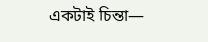একটাই চিন্তা—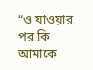“ও যাওয়ার পর কি আমাকে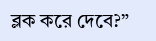ব্লক করে দেবে?”